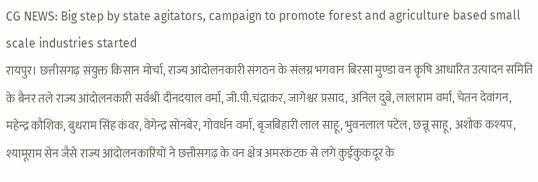CG NEWS: Big step by state agitators, campaign to promote forest and agriculture based small scale industries started
रायपुर। छत्तीसगढ़ संयुक्त किसान मोर्चा, राज्य आंदोलनकारी संगठन के संलग्न भगवान बिरसा मुण्डा वन कृषि आधारित उत्पादन समिति के बैनर तले राज्य आंदोलनकारी सर्वश्री दीनदयाल वर्मा, जी.पी.चंद्राकर, जागेश्वर प्रसाद, अनिल दुबे, लालाराम वर्मा, चेतन देवांगन, महेन्द्र कौशिक, बुधराम सिंह कंवर, वेगेन्द्र सोनबेर, गोवर्धन वर्मा, बृजबिहारी लाल साहू, भुवनलाल पटेल, छन्नू साहू, अशोक कश्यप, श्यामूराम सेन जैसे राज्य आंदोलनकारियों ने छत्तीसगढ़ के वन क्षेत्र अमरकंटक से लगे कुईकुकदूर के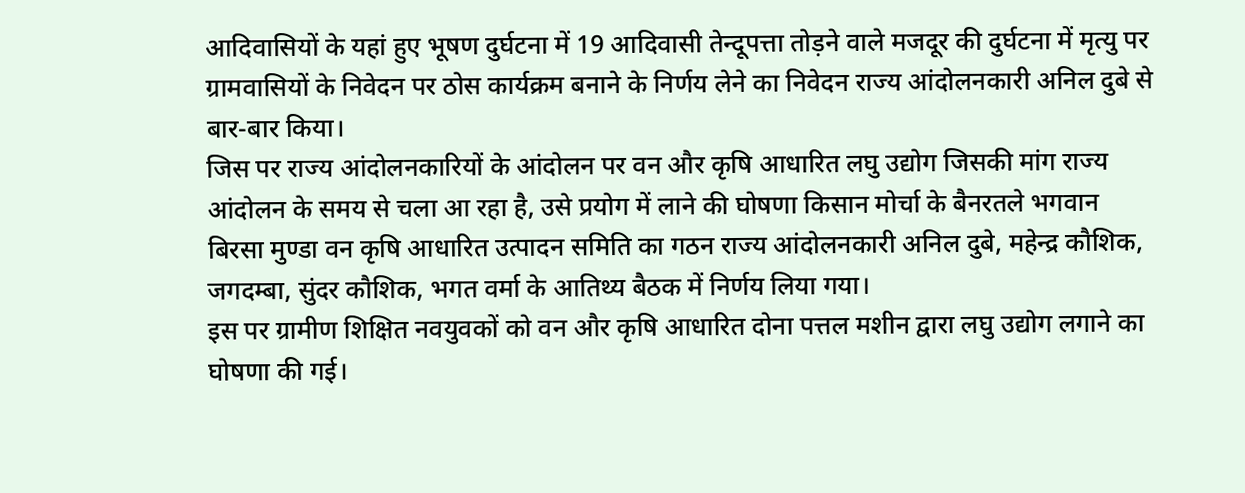आदिवासियों के यहां हुए भूषण दुर्घटना में 19 आदिवासी तेन्दूपत्ता तोड़ने वाले मजदूर की दुर्घटना में मृत्यु पर ग्रामवासियों के निवेदन पर ठोस कार्यक्रम बनाने के निर्णय लेने का निवेदन राज्य आंदोलनकारी अनिल दुबे से बार-बार किया।
जिस पर राज्य आंदोलनकारियों के आंदोलन पर वन और कृषि आधारित लघु उद्योग जिसकी मांग राज्य आंदोलन के समय से चला आ रहा है, उसे प्रयोग में लाने की घोषणा किसान मोर्चा के बैनरतले भगवान बिरसा मुण्डा वन कृषि आधारित उत्पादन समिति का गठन राज्य आंदोलनकारी अनिल दुबे, महेन्द्र कौशिक, जगदम्बा, सुंदर कौशिक, भगत वर्मा के आतिथ्य बैठक में निर्णय लिया गया।
इस पर ग्रामीण शिक्षित नवयुवकों को वन और कृषि आधारित दोना पत्तल मशीन द्वारा लघु उद्योग लगाने का घोषणा की गई।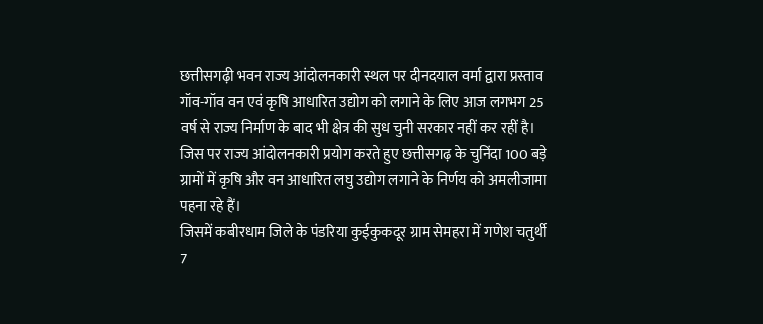छत्तीसगढ़ी भवन राज्य आंदोलनकारी स्थल पर दीनदयाल वर्मा द्वारा प्रस्ताव गॉव-गॉव वन एवं कृषि आधारित उद्योग को लगाने के लिए आज लगभग 25 वर्ष से राज्य निर्माण के बाद भी क्षेत्र की सुध चुनी सरकार नहीं कर रहीं है। जिस पर राज्य आंदोलनकारी प्रयोग करते हुए छत्तीसगढ़ के चुनिंदा 100 बड़े ग्रामों में कृषि और वन आधारित लघु उद्योग लगाने के निर्णय को अमलीजामा पहना रहे हैं।
जिसमें कबीरधाम जिले के पंडरिया कुईकुकदूर ग्राम सेमहरा में गणेश चतुर्थी 7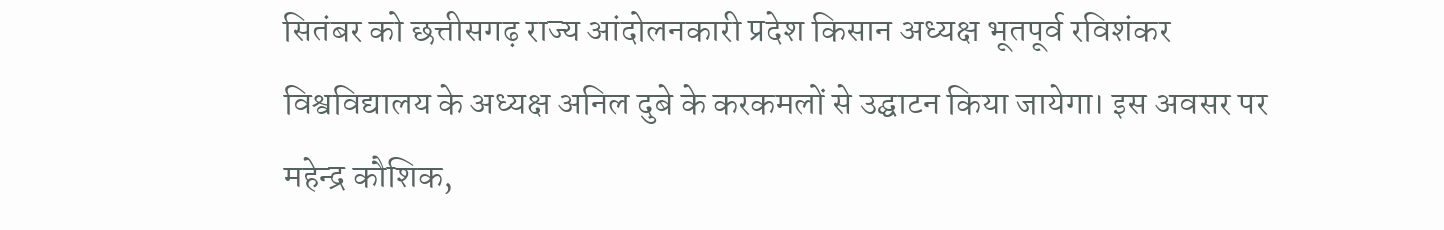सितंबर को छत्तीसगढ़ राज्य आंदोलनकारी प्रदेश किसान अध्यक्ष भूतपूर्व रविशंकर विश्वविद्यालय के अध्यक्ष अनिल दुबे के करकमलों से उद्घाटन किया जायेगा। इस अवसर पर महेन्द्र कौशिक,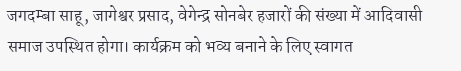जगदम्बा साहू, जागेश्वर प्रसाद, वेगेन्द्र सोनबेर हजारों की संख्या में आदिवासी समाज उपस्थित होगा। कार्यक्रम को भव्य बनाने के लिए स्वागत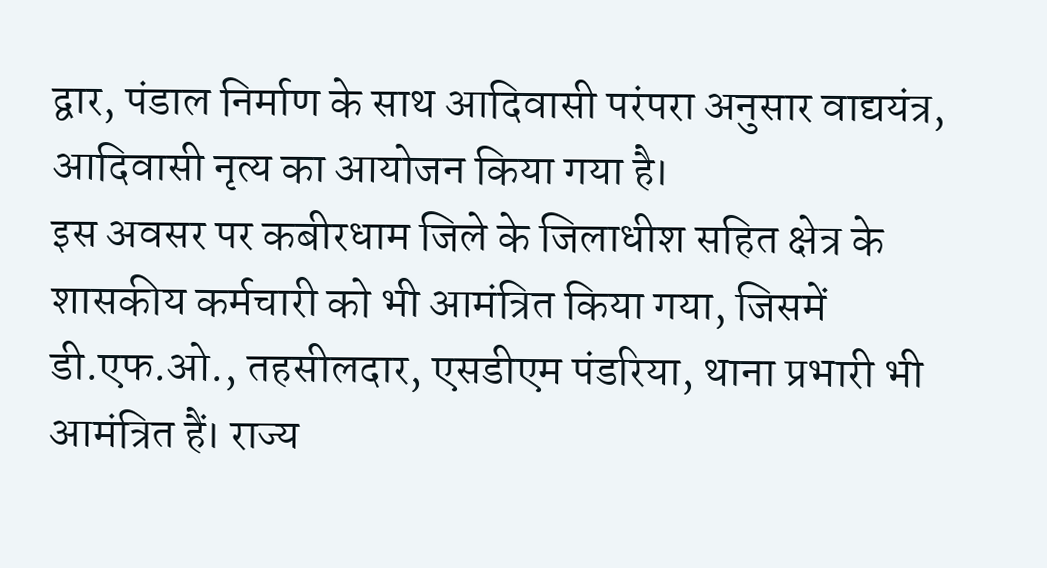द्वार, पंडाल निर्माण के साथ आदिवासी परंपरा अनुसार वाद्ययंत्र, आदिवासी नृत्य का आयोजन किया गया है।
इस अवसर पर कबीरधाम जिले के जिलाधीश सहित क्षेत्र के शासकीय कर्मचारी को भी आमंत्रित किया गया, जिसमें डी.एफ.ओ., तहसीलदार, एसडीएम पंडरिया, थाना प्रभारी भी आमंत्रित हैं। राज्य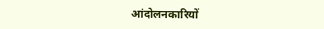आंदोलनकारियों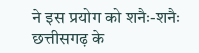ने इस प्रयोग को शनैः-शनैः छत्तीसगढ़ के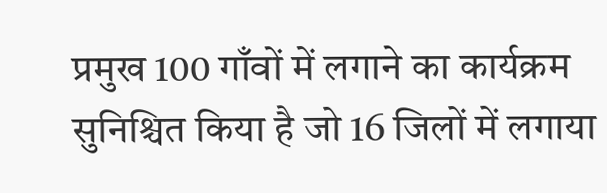प्रमुख 100 गाँवों में लगाने का कार्यक्रम सुनिश्चित किया है जो 16 जिलों में लगाया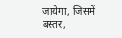जायेगा, जिसमें बस्तर,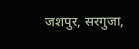जशपुर, सरगुजा,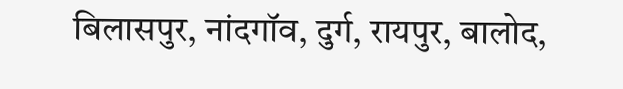बिलासपुर, नांदगॉव, दुर्ग, रायपुर, बालोद,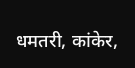धमतरी, कांकेर,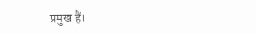प्रमुख हैं।